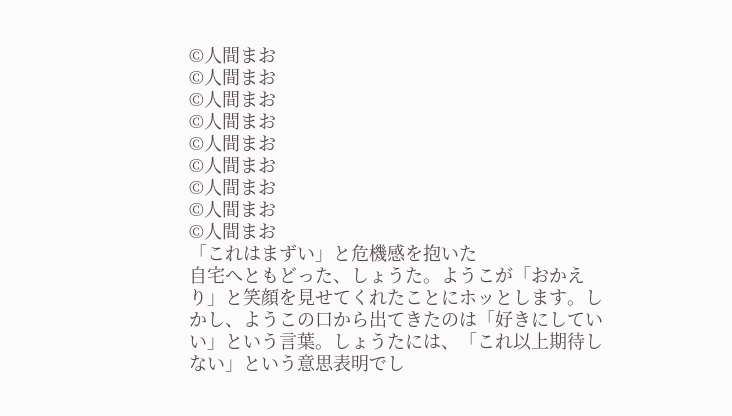©人間まお
©人間まお
©人間まお
©人間まお
©人間まお
©人間まお
©人間まお
©人間まお
©人間まお
「これはまずい」と危機感を抱いた
自宅へともどった、しょうた。ようこが「おかえり」と笑顔を見せてくれたことにホッとします。しかし、ようこの口から出てきたのは「好きにしていい」という言葉。しょうたには、「これ以上期待しない」という意思表明でし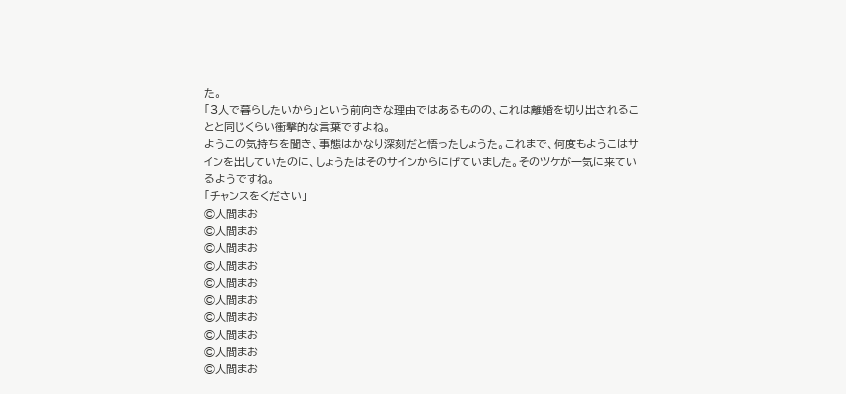た。
「3人で暮らしたいから」という前向きな理由ではあるものの、これは離婚を切り出されることと同じくらい衝撃的な言葉ですよね。
ようこの気持ちを聞き、事態はかなり深刻だと悟ったしょうた。これまで、何度もようこはサインを出していたのに、しょうたはそのサインからにげていました。そのツケが一気に来ているようですね。
「チャンスをください」
©人間まお
©人間まお
©人間まお
©人間まお
©人間まお
©人間まお
©人間まお
©人間まお
©人間まお
©人間まお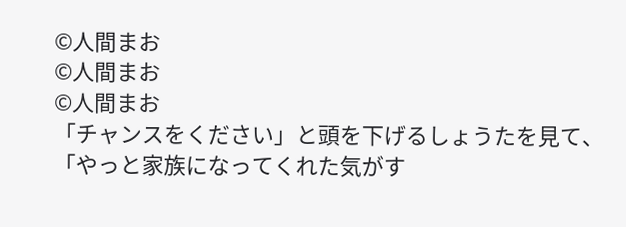©人間まお
©人間まお
©人間まお
「チャンスをください」と頭を下げるしょうたを見て、「やっと家族になってくれた気がす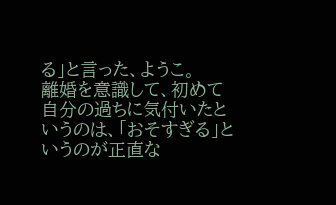る」と言った、ようこ。
離婚を意識して、初めて自分の過ちに気付いたというのは、「おそすぎる」というのが正直な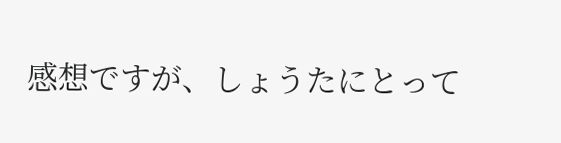感想ですが、しょうたにとって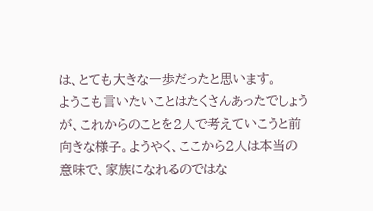は、とても大きな一歩だったと思います。
ようこも言いたいことはたくさんあったでしょうが、これからのことを2人で考えていこうと前向きな様子。ようやく、ここから2人は本当の意味で、家族になれるのではな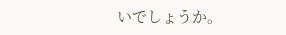いでしょうか。